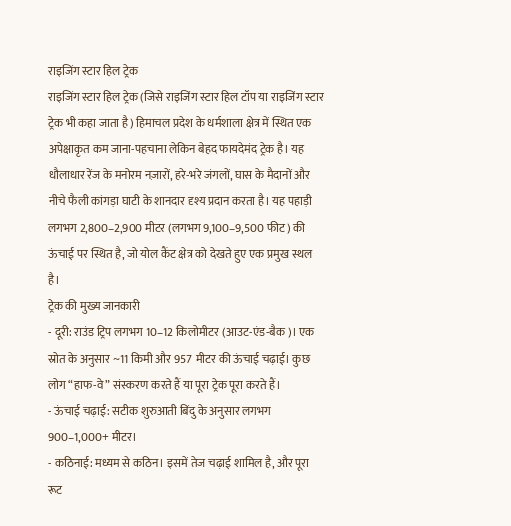राइजिंग स्टार हिल ट्रेक
राइजिंग स्टार हिल ट्रेक (जिसे राइजिंग स्टार हिल टॉप या राइजिंग स्टार ट्रेक भी कहा जाता है) हिमाचल प्रदेश के धर्मशाला क्षेत्र में स्थित एक अपेक्षाकृत कम जाना-पहचाना लेकिन बेहद फायदेमंद ट्रेक है। यह धौलाधार रेंज के मनोरम नज़ारों, हरे-भरे जंगलों, घास के मैदानों और नीचे फैली कांगड़ा घाटी के शानदार दृश्य प्रदान करता है। यह पहाड़ी लगभग 2,800–2,900 मीटर (लगभग 9,100–9,500 फीट) की ऊंचाई पर स्थित है, जो योल कैंट क्षेत्र को देखते हुए एक प्रमुख स्थल है।
ट्रेक की मुख्य जानकारी
- दूरी: राउंड ट्रिप लगभग 10–12 किलोमीटर (आउट-एंड-बैक)। एक स्रोत के अनुसार ~11 किमी और 957 मीटर की ऊंचाई चढ़ाई। कुछ लोग “हाफ-वे” संस्करण करते हैं या पूरा ट्रेक पूरा करते हैं।
- ऊंचाई चढ़ाई: सटीक शुरुआती बिंदु के अनुसार लगभग 900–1,000+ मीटर।
- कठिनाई: मध्यम से कठिन। इसमें तेज चढ़ाई शामिल है, और पूरा रूट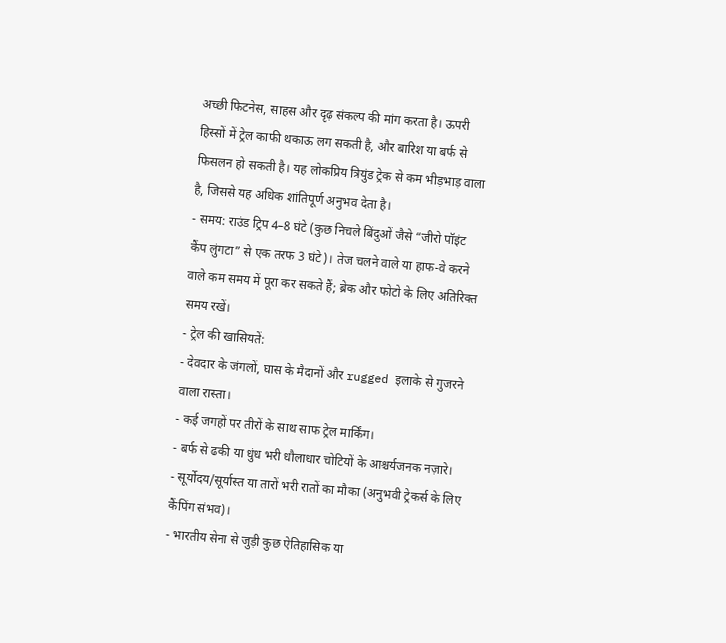अच्छी फिटनेस, साहस और दृढ़ संकल्प की मांग करता है। ऊपरी हिस्सों में ट्रेल काफी थकाऊ लग सकती है, और बारिश या बर्फ से फिसलन हो सकती है। यह लोकप्रिय त्रियुंड ट्रेक से कम भीड़भाड़ वाला है, जिससे यह अधिक शांतिपूर्ण अनुभव देता है।
- समय: राउंड ट्रिप 4–8 घंटे (कुछ निचले बिंदुओं जैसे “जीरो पॉइंट कैंप लुंगटा” से एक तरफ 3 घंटे)। तेज चलने वाले या हाफ-वे करने वाले कम समय में पूरा कर सकते हैं; ब्रेक और फोटो के लिए अतिरिक्त समय रखें।
- ट्रेल की खासियतें:
- देवदार के जंगलों, घास के मैदानों और rugged इलाके से गुजरने वाला रास्ता।
- कई जगहों पर तीरों के साथ साफ ट्रेल मार्किंग।
- बर्फ से ढकी या धुंध भरी धौलाधार चोटियों के आश्चर्यजनक नज़ारे।
- सूर्योदय/सूर्यास्त या तारों भरी रातों का मौका (अनुभवी ट्रेकर्स के लिए कैंपिंग संभव)।
- भारतीय सेना से जुड़ी कुछ ऐतिहासिक या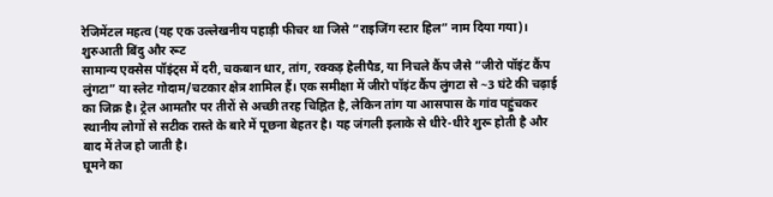रेजिमेंटल महत्व (यह एक उल्लेखनीय पहाड़ी फीचर था जिसे “राइजिंग स्टार हिल” नाम दिया गया)।
शुरुआती बिंदु और रूट
सामान्य एक्सेस पॉइंट्स में दरी, चकबान धार, तांग, रक्कड़ हेलीपैड, या निचले कैंप जैसे “जीरो पॉइंट कैंप लुंगटा” या स्लेट गोदाम/चटकार क्षेत्र शामिल हैं। एक समीक्षा में जीरो पॉइंट कैंप लुंगटा से ~3 घंटे की चढ़ाई का जिक्र है। ट्रेल आमतौर पर तीरों से अच्छी तरह चिह्नित है, लेकिन तांग या आसपास के गांव पहुंचकर स्थानीय लोगों से सटीक रास्ते के बारे में पूछना बेहतर है। यह जंगली इलाके से धीरे-धीरे शुरू होती है और बाद में तेज हो जाती है।
घूमने का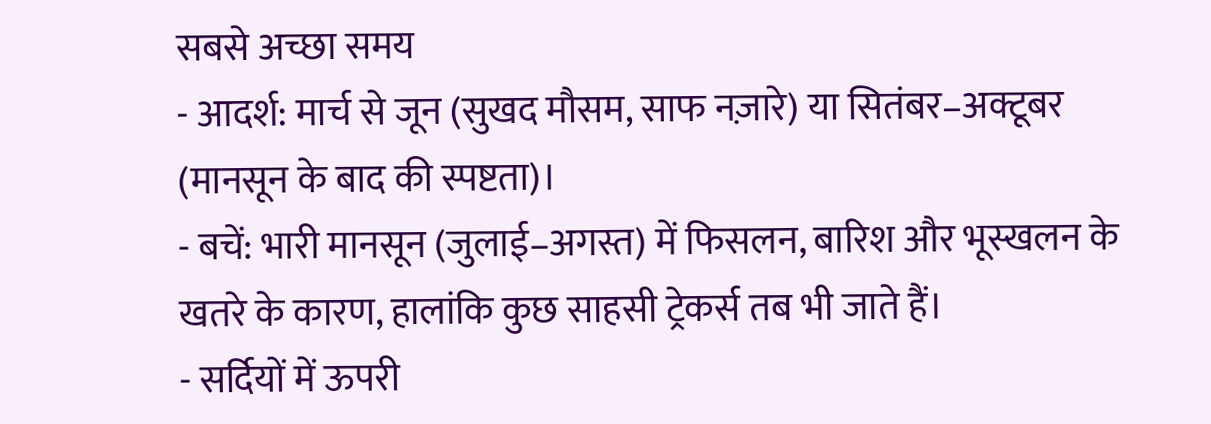सबसे अच्छा समय
- आदर्श: मार्च से जून (सुखद मौसम, साफ नज़ारे) या सितंबर–अक्टूबर (मानसून के बाद की स्पष्टता)।
- बचें: भारी मानसून (जुलाई–अगस्त) में फिसलन, बारिश और भूस्खलन के खतरे के कारण, हालांकि कुछ साहसी ट्रेकर्स तब भी जाते हैं।
- सर्दियों में ऊपरी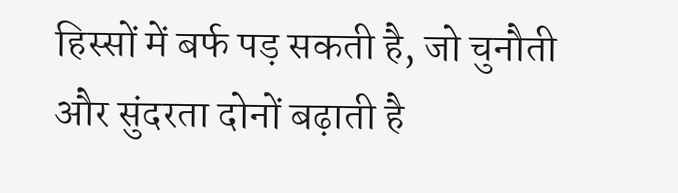हिस्सों में बर्फ पड़ सकती है, जो चुनौती और सुंदरता दोनों बढ़ाती है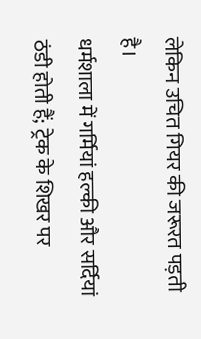लेकिन उचित गियर की जरूरत पड़ती है।
धर्मशाला में गर्मियां हल्की और सर्दियां ठंडी होती हैं; ट्रेक के शिखर पर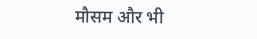मौसम और भी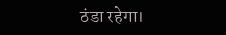ठंडा रहेगा।